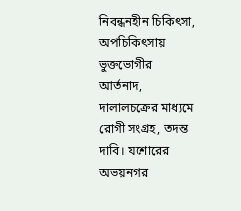নিবন্ধনহীন চিকিৎসা, অপচিকিৎসায় ভুক্তভোগীর আর্তনাদ, দালালচক্রের মাধ্যমে রোগী সংগ্রহ, তদন্ত দাবি। যশোরের অভয়নগর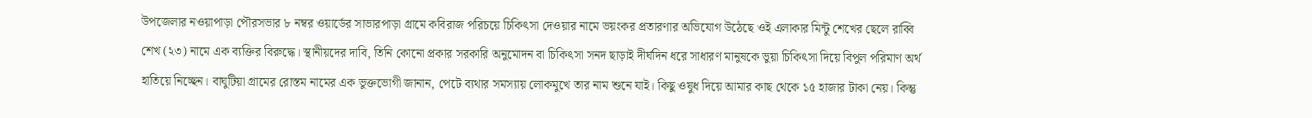উপজেলার নওয়াপাড়া পৌরসভার ৮ নম্বর ওয়ার্ডের সাভারপাড়া গ্রামে কবিরাজ পরিচয়ে চিকিৎসা দেওয়ার নামে ভয়ংকর প্রতারণার অভিযোগ উঠেছে ওই এলাকার মিন্টু শেখের ছেলে রাব্বি শেখ (২৩) নামে এক ব্যক্তির বিরুদ্ধে। স্থানীয়দের দাবি, তিনি কোনো প্রকার সরকারি অনুমোদন বা চিকিৎসা সনদ ছাড়াই দীর্ঘদিন ধরে সাধারণ মানুষকে ভুয়া চিকিৎসা দিয়ে বিপুল পরিমাণ অর্থ হাতিয়ে নিচ্ছেন। বাঘুটিয়া গ্রামের রোস্তম নামের এক ভুক্তভোগী জানান, পেটে ব্যথার সমস্যায় লোকমুখে তার নাম শুনে যাই। কিছু ওষুধ দিয়ে আমার কাছ থেকে ১৫ হাজার টাকা নেয়। কিন্তু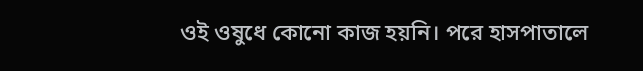ওই ওষুধে কোনো কাজ হয়নি। পরে হাসপাতালে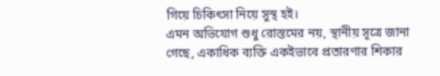গিয়ে চিকিৎসা নিয়ে সুস্থ হই।
এমন অভিযোগ শুধু রোস্তমের নয়, স্থানীয় সূত্রে জানা গেছে, একাধিক ব্যক্তি একইভাবে প্রতারণার শিকার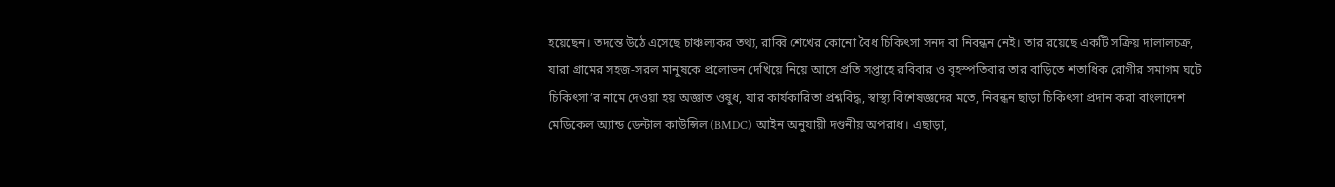হয়েছেন। তদন্তে উঠে এসেছে চাঞ্চল্যকর তথ্য, রাব্বি শেখের কোনো বৈধ চিকিৎসা সনদ বা নিবন্ধন নেই। তার রয়েছে একটি সক্রিয় দালালচক্র, যারা গ্রামের সহজ-সরল মানুষকে প্রলোভন দেখিয়ে নিয়ে আসে প্রতি সপ্তাহে রবিবার ও বৃহস্পতিবার তার বাড়িতে শতাধিক রোগীর সমাগম ঘটে চিকিৎসা’র নামে দেওয়া হয় অজ্ঞাত ওষুধ, যার কার্যকারিতা প্রশ্নবিদ্ধ, স্বাস্থ্য বিশেষজ্ঞদের মতে, নিবন্ধন ছাড়া চিকিৎসা প্রদান করা বাংলাদেশ মেডিকেল অ্যান্ড ডেন্টাল কাউন্সিল (BMDC) আইন অনুযায়ী দণ্ডনীয় অপরাধ। এছাড়া,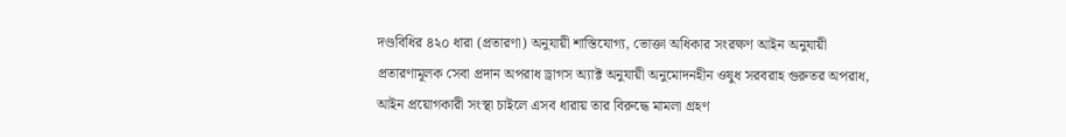দণ্ডবিধির ৪২০ ধারা (প্রতারণা) অনুযায়ী শাস্তিযোগ্য, ভোক্তা অধিকার সংরক্ষণ আইন অনুযায়ী প্রতারণামূলক সেবা প্রদান অপরাধ ড্রাগস অ্যাক্ট অনুযায়ী অনুমোদনহীন ওষুধ সরবরাহ গুরুতর অপরাধ, আইন প্রয়োগকারী সংস্থা চাইলে এসব ধারায় তার বিরুদ্ধে মামলা গ্রহণ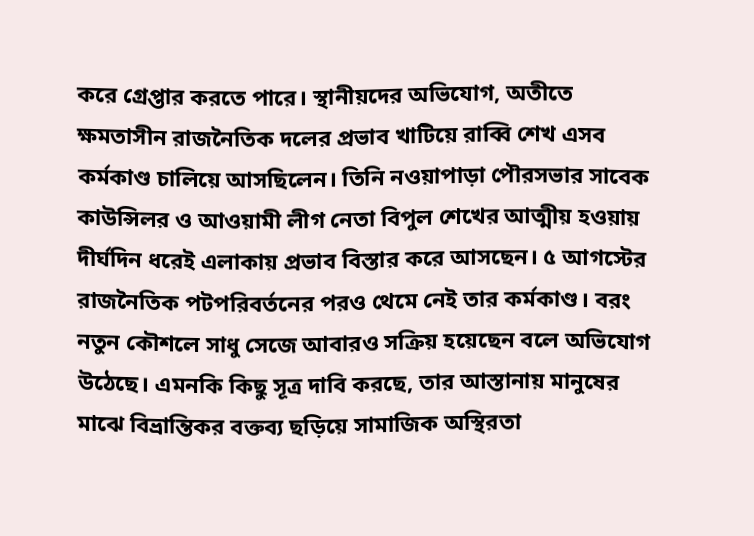করে গ্রেপ্তার করতে পারে। স্থানীয়দের অভিযোগ, অতীতে ক্ষমতাসীন রাজনৈতিক দলের প্রভাব খাটিয়ে রাব্বি শেখ এসব কর্মকাণ্ড চালিয়ে আসছিলেন। তিনি নওয়াপাড়া পৌরসভার সাবেক কাউন্সিলর ও আওয়ামী লীগ নেতা বিপুল শেখের আত্মীয় হওয়ায় দীর্ঘদিন ধরেই এলাকায় প্রভাব বিস্তার করে আসছেন। ৫ আগস্টের রাজনৈতিক পটপরিবর্তনের পরও থেমে নেই তার কর্মকাণ্ড। বরং নতুন কৌশলে সাধু সেজে আবারও সক্রিয় হয়েছেন বলে অভিযোগ উঠেছে। এমনকি কিছু সূত্র দাবি করছে, তার আস্তানায় মানুষের মাঝে বিভ্রান্তিকর বক্তব্য ছড়িয়ে সামাজিক অস্থিরতা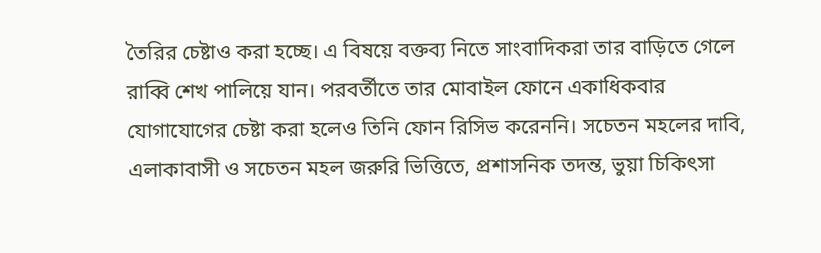তৈরির চেষ্টাও করা হচ্ছে। এ বিষয়ে বক্তব্য নিতে সাংবাদিকরা তার বাড়িতে গেলে রাব্বি শেখ পালিয়ে যান। পরবর্তীতে তার মোবাইল ফোনে একাধিকবার যোগাযোগের চেষ্টা করা হলেও তিনি ফোন রিসিভ করেননি। সচেতন মহলের দাবি, এলাকাবাসী ও সচেতন মহল জরুরি ভিত্তিতে, প্রশাসনিক তদন্ত, ভুয়া চিকিৎসা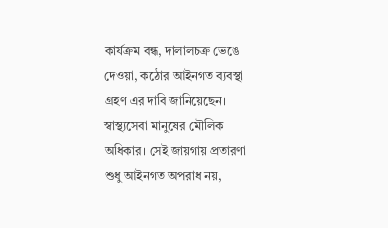কার্যক্রম বন্ধ, দালালচক্র ভেঙে দেওয়া, কঠোর আইনগত ব্যবস্থা গ্রহণ এর দাবি জানিয়েছেন।
স্বাস্থ্যসেবা মানুষের মৌলিক অধিকার। সেই জায়গায় প্রতারণা শুধু আইনগত অপরাধ নয়,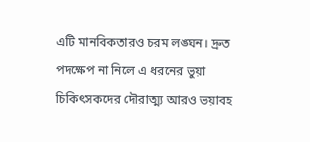এটি মানবিকতারও চরম লঙ্ঘন। দ্রুত পদক্ষেপ না নিলে এ ধরনের ভুয়া চিকিৎসকদের দৌরাত্ম্য আরও ভয়াবহ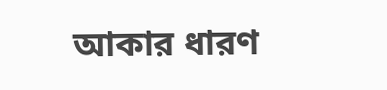আকার ধারণ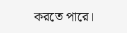করতে পারে।